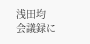浅田均
会議録に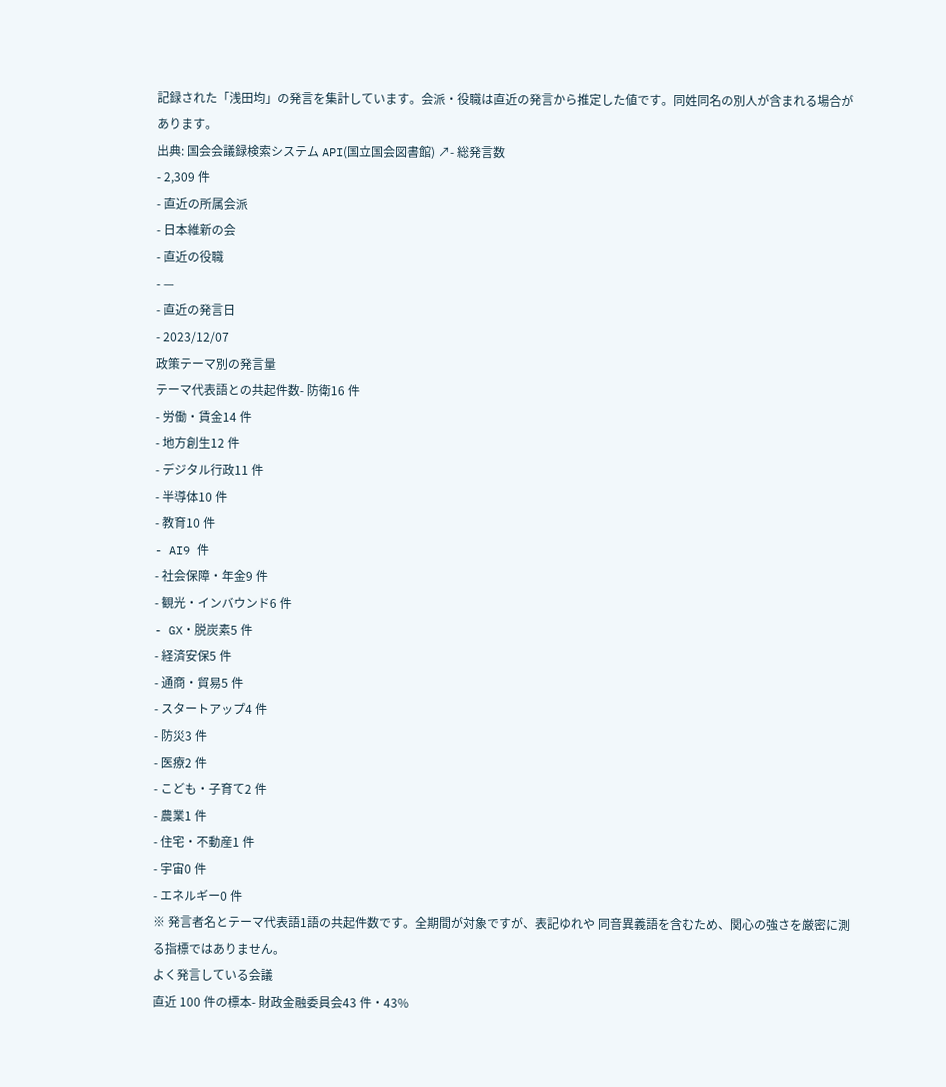記録された「浅田均」の発言を集計しています。会派・役職は直近の発言から推定した値です。同姓同名の別人が含まれる場合があります。
出典: 国会会議録検索システム API(国立国会図書館) ↗- 総発言数
- 2,309 件
- 直近の所属会派
- 日本維新の会
- 直近の役職
- —
- 直近の発言日
- 2023/12/07
政策テーマ別の発言量
テーマ代表語との共起件数- 防衛16 件
- 労働・賃金14 件
- 地方創生12 件
- デジタル行政11 件
- 半導体10 件
- 教育10 件
- AI9 件
- 社会保障・年金9 件
- 観光・インバウンド6 件
- GX・脱炭素5 件
- 経済安保5 件
- 通商・貿易5 件
- スタートアップ4 件
- 防災3 件
- 医療2 件
- こども・子育て2 件
- 農業1 件
- 住宅・不動産1 件
- 宇宙0 件
- エネルギー0 件
※ 発言者名とテーマ代表語1語の共起件数です。全期間が対象ですが、表記ゆれや 同音異義語を含むため、関心の強さを厳密に測る指標ではありません。
よく発言している会議
直近 100 件の標本- 財政金融委員会43 件・43%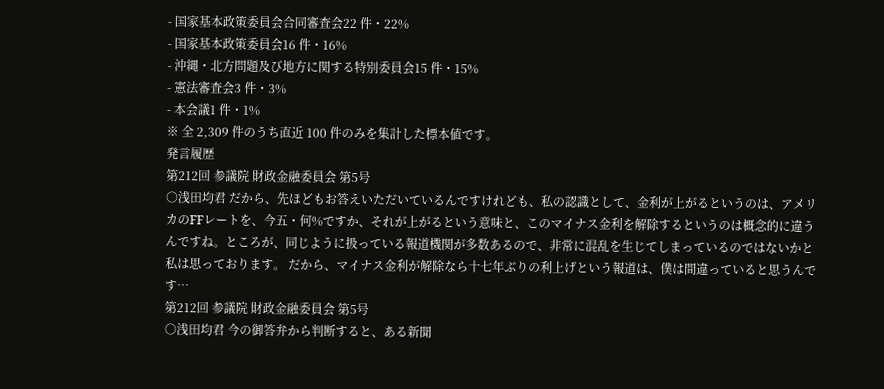- 国家基本政策委員会合同審査会22 件・22%
- 国家基本政策委員会16 件・16%
- 沖縄・北方問題及び地方に関する特別委員会15 件・15%
- 憲法審査会3 件・3%
- 本会議1 件・1%
※ 全 2,309 件のうち直近 100 件のみを集計した標本値です。
発言履歴
第212回 参議院 財政金融委員会 第5号
○浅田均君 だから、先ほどもお答えいただいているんですけれども、私の認識として、金利が上がるというのは、アメリカのFFレートを、今五・何%ですか、それが上がるという意味と、このマイナス金利を解除するというのは概念的に違うんですね。ところが、同じように扱っている報道機関が多数あるので、非常に混乱を生じてしまっているのではないかと私は思っております。 だから、マイナス金利が解除なら十七年ぶりの利上げという報道は、僕は間違っていると思うんです…
第212回 参議院 財政金融委員会 第5号
○浅田均君 今の御答弁から判断すると、ある新聞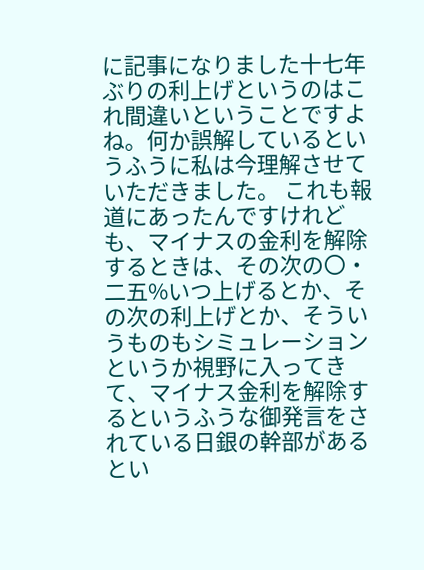に記事になりました十七年ぶりの利上げというのはこれ間違いということですよね。何か誤解しているというふうに私は今理解させていただきました。 これも報道にあったんですけれども、マイナスの金利を解除するときは、その次の〇・二五%いつ上げるとか、その次の利上げとか、そういうものもシミュレーションというか視野に入ってきて、マイナス金利を解除するというふうな御発言をされている日銀の幹部があるとい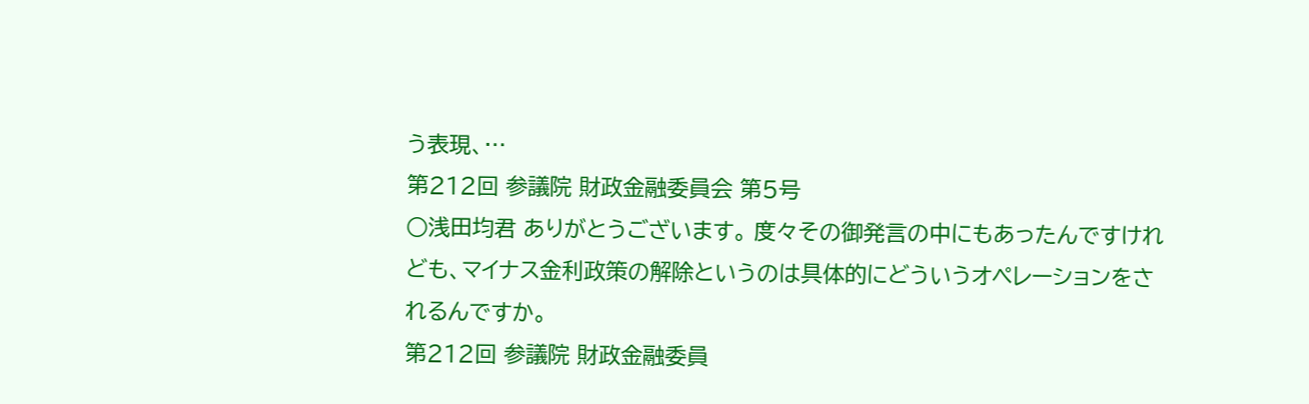う表現、…
第212回 参議院 財政金融委員会 第5号
○浅田均君 ありがとうございます。 度々その御発言の中にもあったんですけれども、マイナス金利政策の解除というのは具体的にどういうオペレーションをされるんですか。
第212回 参議院 財政金融委員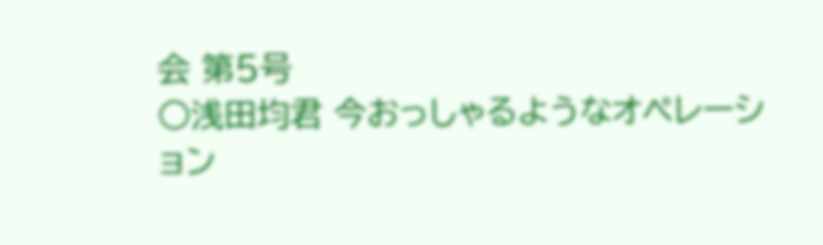会 第5号
○浅田均君 今おっしゃるようなオペレーション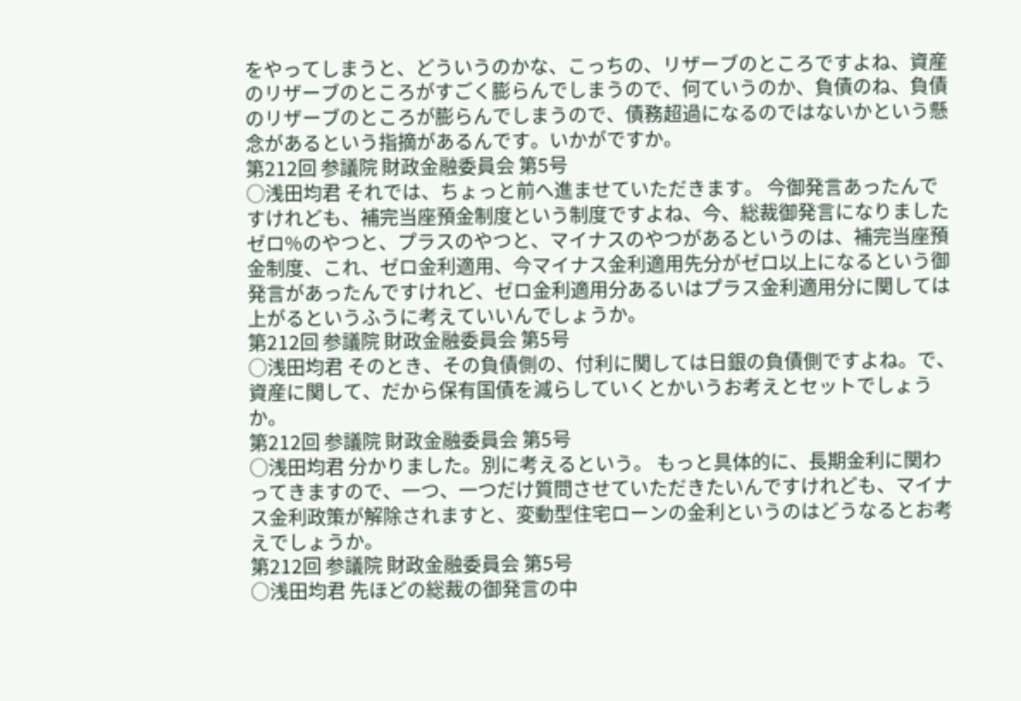をやってしまうと、どういうのかな、こっちの、リザーブのところですよね、資産のリザーブのところがすごく膨らんでしまうので、何ていうのか、負債のね、負債のリザーブのところが膨らんでしまうので、債務超過になるのではないかという懸念があるという指摘があるんです。いかがですか。
第212回 参議院 財政金融委員会 第5号
○浅田均君 それでは、ちょっと前へ進ませていただきます。 今御発言あったんですけれども、補完当座預金制度という制度ですよね、今、総裁御発言になりましたゼロ%のやつと、プラスのやつと、マイナスのやつがあるというのは、補完当座預金制度、これ、ゼロ金利適用、今マイナス金利適用先分がゼロ以上になるという御発言があったんですけれど、ゼロ金利適用分あるいはプラス金利適用分に関しては上がるというふうに考えていいんでしょうか。
第212回 参議院 財政金融委員会 第5号
○浅田均君 そのとき、その負債側の、付利に関しては日銀の負債側ですよね。で、資産に関して、だから保有国債を減らしていくとかいうお考えとセットでしょうか。
第212回 参議院 財政金融委員会 第5号
○浅田均君 分かりました。別に考えるという。 もっと具体的に、長期金利に関わってきますので、一つ、一つだけ質問させていただきたいんですけれども、マイナス金利政策が解除されますと、変動型住宅ローンの金利というのはどうなるとお考えでしょうか。
第212回 参議院 財政金融委員会 第5号
○浅田均君 先ほどの総裁の御発言の中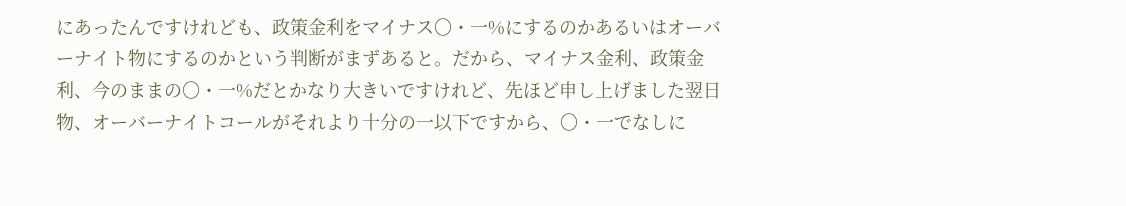にあったんですけれども、政策金利をマイナス〇・一%にするのかあるいはオーバーナイト物にするのかという判断がまずあると。だから、マイナス金利、政策金利、今のままの〇・一%だとかなり大きいですけれど、先ほど申し上げました翌日物、オーバーナイトコールがそれより十分の一以下ですから、〇・一でなしに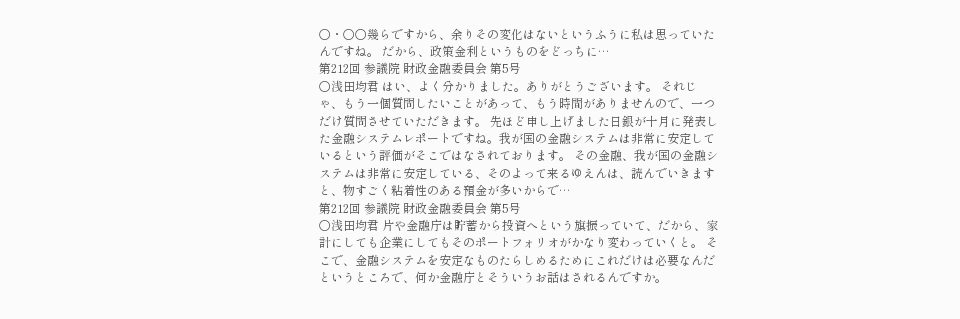〇・〇〇幾らですから、余りその変化はないというふうに私は思っていたんですね。 だから、政策金利というものをどっちに…
第212回 参議院 財政金融委員会 第5号
○浅田均君 はい、よく分かりました。ありがとうございます。 それじゃ、もう一個質問したいことがあって、もう時間がありませんので、一つだけ質問させていただきます。 先ほど申し上げました日銀が十月に発表した金融システムレポートですね。我が国の金融システムは非常に安定しているという評価がそこではなされております。 その金融、我が国の金融システムは非常に安定している、そのよって来るゆえんは、読んでいきますと、物すごく粘着性のある預金が多いからで…
第212回 参議院 財政金融委員会 第5号
○浅田均君 片や金融庁は貯蓄から投資へという旗振っていて、だから、家計にしても企業にしてもそのポートフォリオがかなり変わっていくと。 そこで、金融システムを安定なものたらしめるためにこれだけは必要なんだというところで、何か金融庁とそういうお話はされるんですか。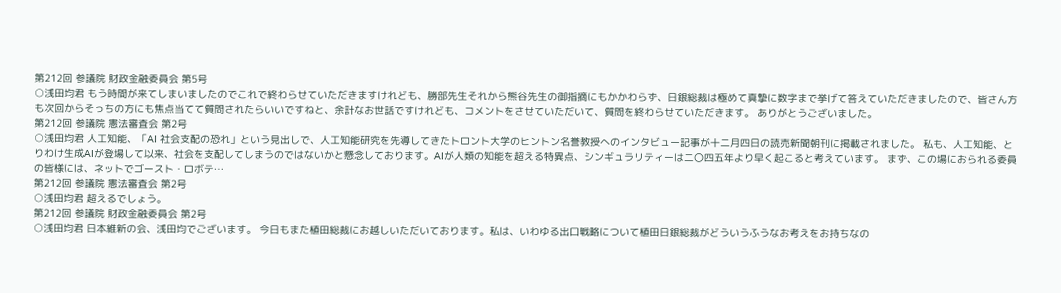第212回 参議院 財政金融委員会 第5号
○浅田均君 もう時間が来てしまいましたのでこれで終わらせていただきますけれども、勝部先生それから熊谷先生の御指摘にもかかわらず、日銀総裁は極めて真摯に数字まで挙げて答えていただきましたので、皆さん方も次回からそっちの方にも焦点当てて質問されたらいいですねと、余計なお世話ですけれども、コメントをさせていただいて、質問を終わらせていただきます。 ありがとうございました。
第212回 参議院 憲法審査会 第2号
○浅田均君 人工知能、「AI 社会支配の恐れ」という見出しで、人工知能研究を先導してきたトロント大学のヒントン名誉教授へのインタビュー記事が十二月四日の読売新聞朝刊に掲載されました。 私も、人工知能、とりわけ生成AIが登場して以来、社会を支配してしまうのではないかと懸念しております。AIが人類の知能を超える特異点、シンギュラリティーは二〇四五年より早く起こると考えています。 まず、この場におられる委員の皆様には、ネットでゴースト・ロボテ…
第212回 参議院 憲法審査会 第2号
○浅田均君 超えるでしょう。
第212回 参議院 財政金融委員会 第2号
○浅田均君 日本維新の会、浅田均でございます。 今日もまた植田総裁にお越しいただいております。私は、いわゆる出口戦略について植田日銀総裁がどういうふうなお考えをお持ちなの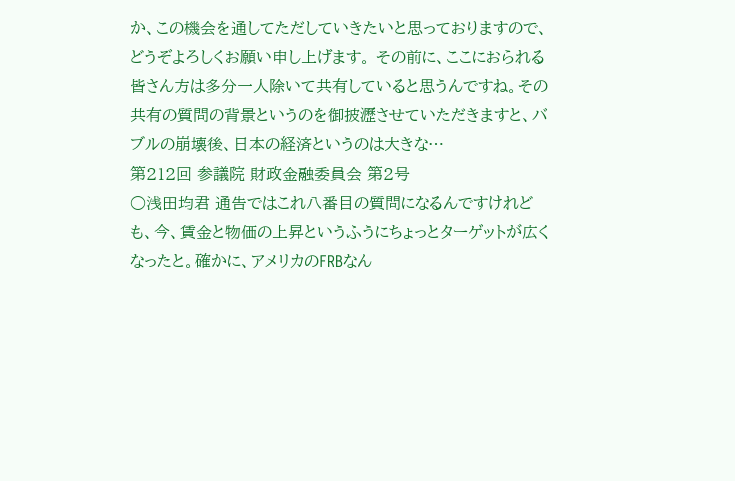か、この機会を通してただしていきたいと思っておりますので、どうぞよろしくお願い申し上げます。 その前に、ここにおられる皆さん方は多分一人除いて共有していると思うんですね。その共有の質問の背景というのを御披瀝させていただきますと、バブルの崩壊後、日本の経済というのは大きな…
第212回 参議院 財政金融委員会 第2号
○浅田均君 通告ではこれ八番目の質問になるんですけれども、今、賃金と物価の上昇というふうにちょっとターゲットが広くなったと。確かに、アメリカのFRBなん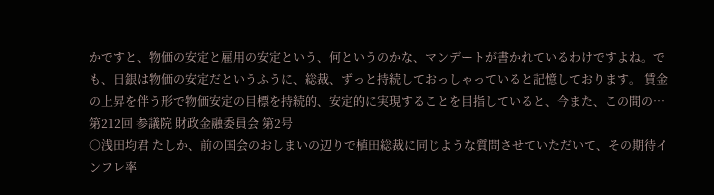かですと、物価の安定と雇用の安定という、何というのかな、マンデートが書かれているわけですよね。でも、日銀は物価の安定だというふうに、総裁、ずっと持続しておっしゃっていると記憶しております。 賃金の上昇を伴う形で物価安定の目標を持続的、安定的に実現することを目指していると、今また、この間の…
第212回 参議院 財政金融委員会 第2号
○浅田均君 たしか、前の国会のおしまいの辺りで植田総裁に同じような質問させていただいて、その期待インフレ率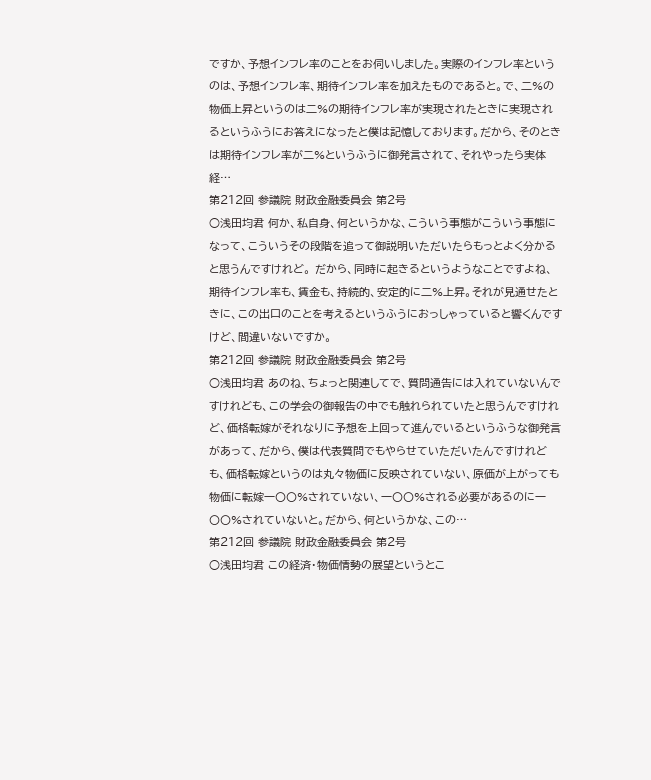ですか、予想インフレ率のことをお伺いしました。実際のインフレ率というのは、予想インフレ率、期待インフレ率を加えたものであると。で、二%の物価上昇というのは二%の期待インフレ率が実現されたときに実現されるというふうにお答えになったと僕は記憶しております。だから、そのときは期待インフレ率が二%というふうに御発言されて、それやったら実体経…
第212回 参議院 財政金融委員会 第2号
○浅田均君 何か、私自身、何というかな、こういう事態がこういう事態になって、こういうその段階を追って御説明いただいたらもっとよく分かると思うんですけれど。 だから、同時に起きるというようなことですよね、期待インフレ率も、賃金も、持続的、安定的に二%上昇。それが見通せたときに、この出口のことを考えるというふうにおっしゃっていると響くんですけど、間違いないですか。
第212回 参議院 財政金融委員会 第2号
○浅田均君 あのね、ちょっと関連してで、質問通告には入れていないんですけれども、この学会の御報告の中でも触れられていたと思うんですけれど、価格転嫁がそれなりに予想を上回って進んでいるというふうな御発言があって、だから、僕は代表質問でもやらせていただいたんですけれども、価格転嫁というのは丸々物価に反映されていない、原価が上がっても物価に転嫁一〇〇%されていない、一〇〇%される必要があるのに一〇〇%されていないと。だから、何というかな、この…
第212回 参議院 財政金融委員会 第2号
○浅田均君 この経済・物価情勢の展望というとこ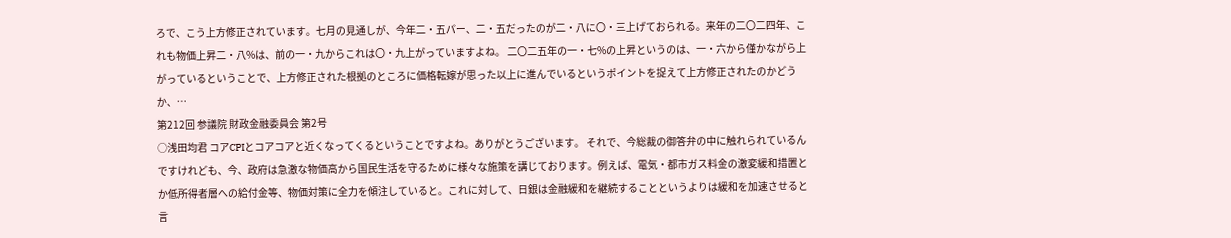ろで、こう上方修正されています。七月の見通しが、今年二・五パー、二・五だったのが二・八に〇・三上げておられる。来年の二〇二四年、これも物価上昇二・八%は、前の一・九からこれは〇・九上がっていますよね。 二〇二五年の一・七%の上昇というのは、一・六から僅かながら上がっているということで、上方修正された根拠のところに価格転嫁が思った以上に進んでいるというポイントを捉えて上方修正されたのかどうか、…
第212回 参議院 財政金融委員会 第2号
○浅田均君 コアCPIとコアコアと近くなってくるということですよね。ありがとうございます。 それで、今総裁の御答弁の中に触れられているんですけれども、今、政府は急激な物価高から国民生活を守るために様々な施策を講じております。例えば、電気・都市ガス料金の激変緩和措置とか低所得者層への給付金等、物価対策に全力を傾注していると。これに対して、日銀は金融緩和を継続することというよりは緩和を加速させると言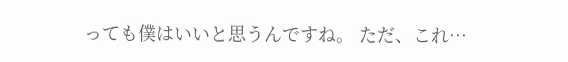っても僕はいいと思うんですね。 ただ、これ…